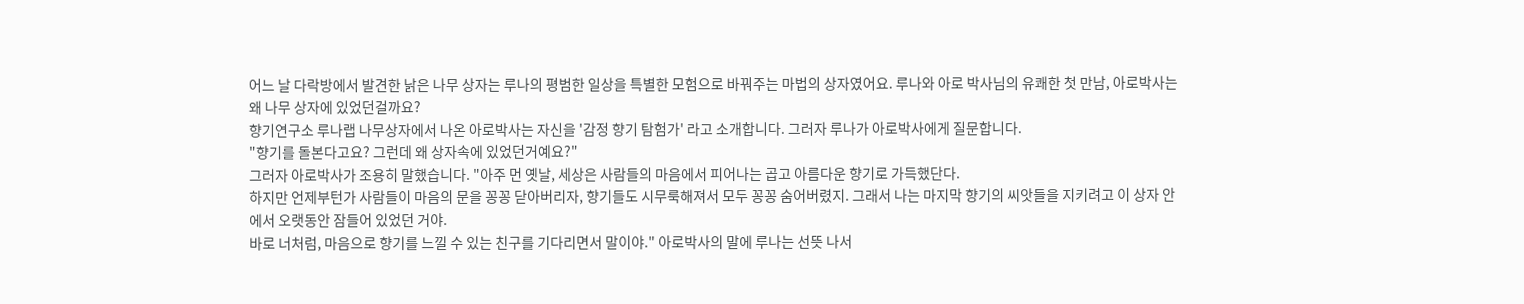어느 날 다락방에서 발견한 낡은 나무 상자는 루나의 평범한 일상을 특별한 모험으로 바꿔주는 마법의 상자였어요. 루나와 아로 박사님의 유쾌한 첫 만남, 아로박사는 왜 나무 상자에 있었던걸까요?
향기연구소 루나랩 나무상자에서 나온 아로박사는 자신을 '감정 향기 탐험가' 라고 소개합니다. 그러자 루나가 아로박사에게 질문합니다.
"향기를 돌본다고요? 그런데 왜 상자속에 있었던거예요?"
그러자 아로박사가 조용히 말했습니다. "아주 먼 옛날, 세상은 사람들의 마음에서 피어나는 곱고 아름다운 향기로 가득했단다.
하지만 언제부턴가 사람들이 마음의 문을 꽁꽁 닫아버리자, 향기들도 시무룩해져서 모두 꽁꽁 숨어버렸지. 그래서 나는 마지막 향기의 씨앗들을 지키려고 이 상자 안에서 오랫동안 잠들어 있었던 거야.
바로 너처럼, 마음으로 향기를 느낄 수 있는 친구를 기다리면서 말이야." 아로박사의 말에 루나는 선뜻 나서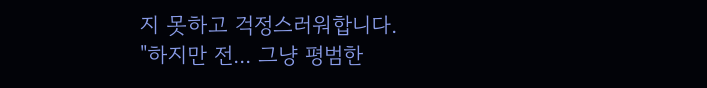지 못하고 걱정스러워합니다.
"하지만 전... 그냥 평범한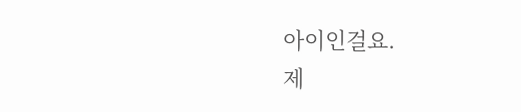아이인걸요.
제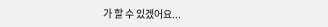가 할 수 있겠어요...